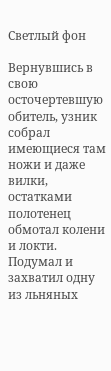Светлый фон

Вернувшись в свою осточертевшую обитель, узник собрал имеющиеся там ножи и даже вилки, остатками полотенец обмотал колени и локти. Подумал и захватил одну из льняных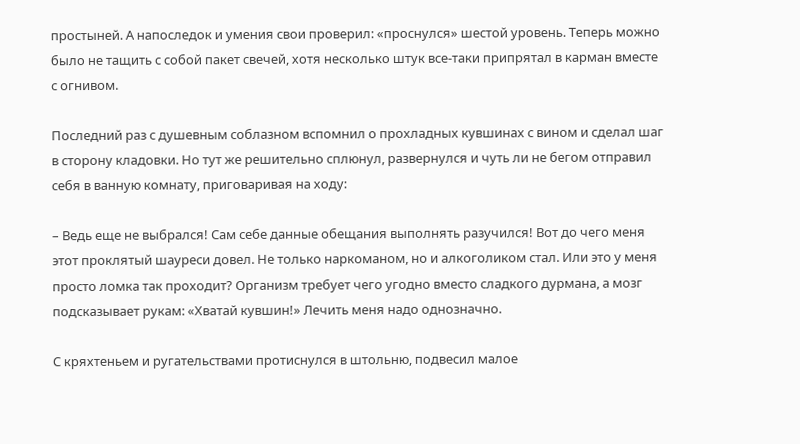простыней. А напоследок и умения свои проверил: «проснулся» шестой уровень. Теперь можно было не тащить с собой пакет свечей, хотя несколько штук все-таки припрятал в карман вместе с огнивом.

Последний раз с душевным соблазном вспомнил о прохладных кувшинах с вином и сделал шаг в сторону кладовки. Но тут же решительно сплюнул, развернулся и чуть ли не бегом отправил себя в ванную комнату, приговаривая на ходу:

– Ведь еще не выбрался! Сам себе данные обещания выполнять разучился! Вот до чего меня этот проклятый шауреси довел. Не только наркоманом, но и алкоголиком стал. Или это у меня просто ломка так проходит? Организм требует чего угодно вместо сладкого дурмана, а мозг подсказывает рукам: «Хватай кувшин!» Лечить меня надо однозначно.

С кряхтеньем и ругательствами протиснулся в штольню, подвесил малое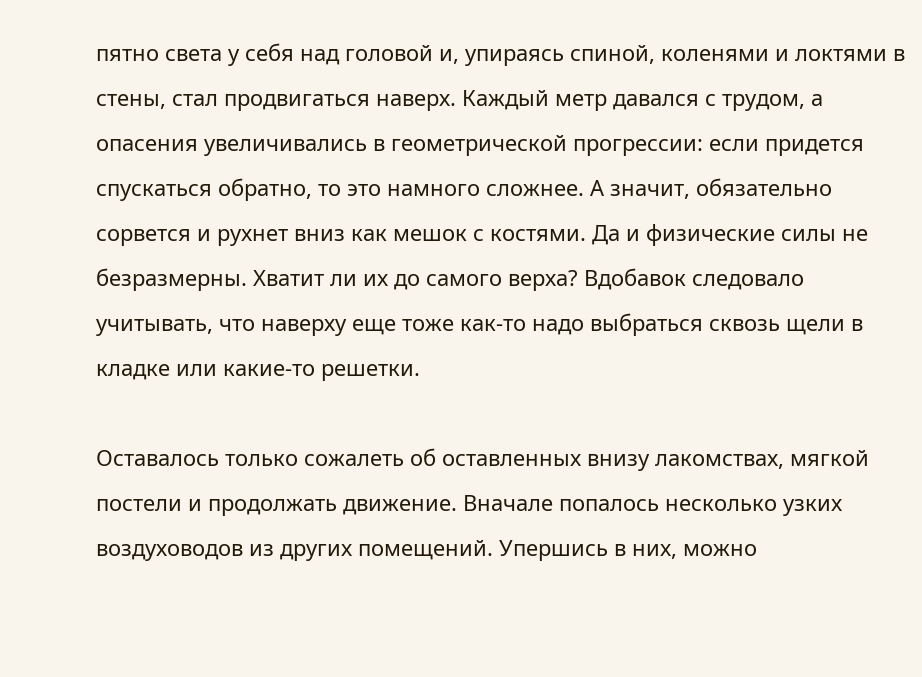пятно света у себя над головой и, упираясь спиной, коленями и локтями в стены, стал продвигаться наверх. Каждый метр давался с трудом, а опасения увеличивались в геометрической прогрессии: если придется спускаться обратно, то это намного сложнее. А значит, обязательно сорвется и рухнет вниз как мешок с костями. Да и физические силы не безразмерны. Хватит ли их до самого верха? Вдобавок следовало учитывать, что наверху еще тоже как-то надо выбраться сквозь щели в кладке или какие-то решетки.

Оставалось только сожалеть об оставленных внизу лакомствах, мягкой постели и продолжать движение. Вначале попалось несколько узких воздуховодов из других помещений. Упершись в них, можно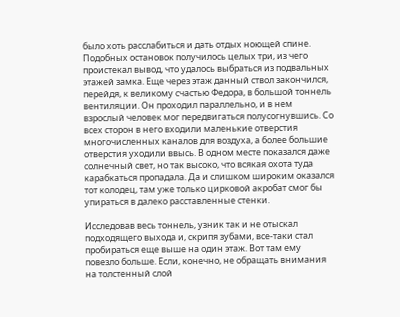было хоть расслабиться и дать отдых ноющей спине. Подобных остановок получилось целых три, из чего проистекал вывод, что удалось выбраться из подвальных этажей замка. Еще через этаж данный ствол закончился, перейдя, к великому счастью Федора, в большой тоннель вентиляции. Он проходил параллельно, и в нем взрослый человек мог передвигаться полусогнувшись. Со всех сторон в него входили маленькие отверстия многочисленных каналов для воздуха, а более большие отверстия уходили ввысь. В одном месте показался даже солнечный свет, но так высоко, что всякая охота туда карабкаться пропадала. Да и слишком широким оказался тот колодец, там уже только цирковой акробат смог бы упираться в далеко расставленные стенки.

Исследовав весь тоннель, узник так и не отыскал подходящего выхода и, скрипя зубами, все-таки стал пробираться еще выше на один этаж. Вот там ему повезло больше. Если, конечно, не обращать внимания на толстенный слой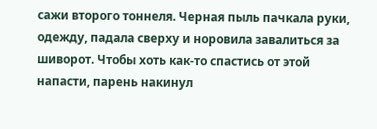сажи второго тоннеля. Черная пыль пачкала руки, одежду, падала сверху и норовила завалиться за шиворот. Чтобы хоть как-то спастись от этой напасти, парень накинул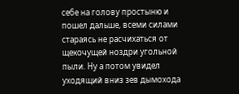себе на голову простыню и пошел дальше, всеми силами стараясь не расчихаться от щекочущей ноздри угольной пыли. Ну а потом увидел уходящий вниз зев дымохода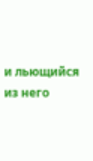и льющийся из него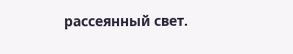рассеянный свет.